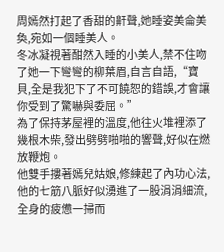周嫣然打起了香甜的鼾聲,她睡姿美侖美奐,宛如一個睡美人。
冬冰凝視著酣然入睡的小美人,禁不住吻了她一下彎彎的柳葉眉,自言自語,“寶貝,全是我犯下了不可饒恕的錯誤,才會讓你受到了驚嚇與委屈。”
為了保持茅屋裡的溫度,他往火堆裡添了幾根木柴,發出劈劈啪啪的響聲,好似在燃放鞭炮。
他雙手摟著嫣兒姑娘,修練起了內功心法,他的七筋八脈好似湧進了一股涓涓細流,全身的疲憊一掃而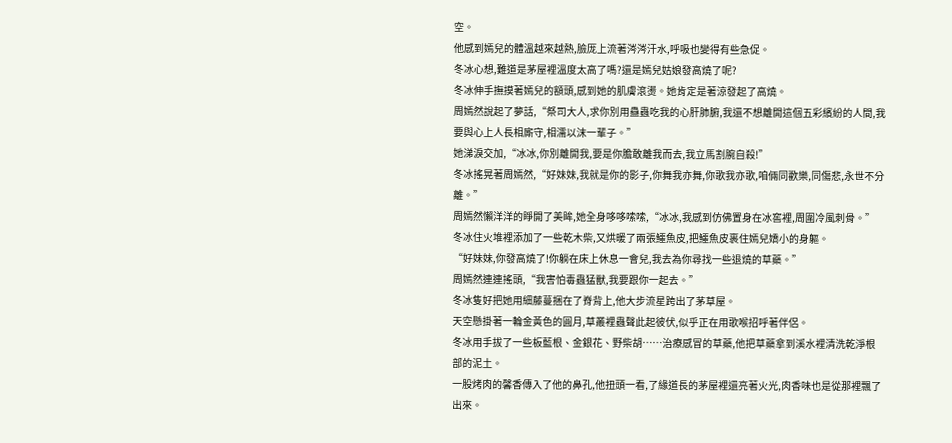空。
他感到嫣兒的體溫越來越熱,臉厐上流著涔涔汗水,呼吸也變得有些急促。
冬冰心想,難道是茅屋裡溫度太高了嗎?還是嫣兒姑娘發高燒了呢?
冬冰伸手撫摸著嫣兒的額頭,感到她的肌膚滾燙。她肯定是著涼發起了高燒。
周嫣然說起了夢話,“祭司大人,求你別用蠱蟲吃我的心肝肺腑,我還不想離開這個五彩繽紛的人間,我要與心上人長相廝守,相濡以沫一輩子。”
她涕淚交加,“冰冰,你別離開我,要是你膽敢離我而去,我立馬割腕自殺!”
冬冰搖晃著周嫣然,“好妹妹,我就是你的影子,你舞我亦舞,你歌我亦歌,咱倆同歡樂,同傷悲,永世不分離。”
周嫣然懶洋洋的睜開了美眸,她全身哆哆嗦嗦,“冰冰,我感到仿佛置身在冰窖裡,周圍冷風刺骨。”
冬冰住火堆裡添加了一些乾木柴,又烘暖了兩張鱷魚皮,把鱷魚皮裹住嫣兒嬌小的身軀。
“好妹妹,你發高燒了!你躺在床上休息一會兒,我去為你尋找一些退燒的草藥。”
周嫣然連連搖頭,“我害怕毒蟲猛獸,我要跟你一起去。”
冬冰隻好把她用細藤蔓捆在了脊背上,他大步流星跨出了茅草屋。
天空懸掛著一輪金黃色的圓月,草叢裡蟲聲此起彼伏,似乎正在用歌喉招呼著伴侶。
冬冰用手拔了一些板藍根、金銀花、野柴胡……治療感冒的草藥,他把草藥拿到溪水裡清洗乾淨根部的泥土。
一股烤肉的馨香傳入了他的鼻孔,他扭頭一看,了緣道長的茅屋裡還亮著火光,肉香味也是從那裡飄了出來。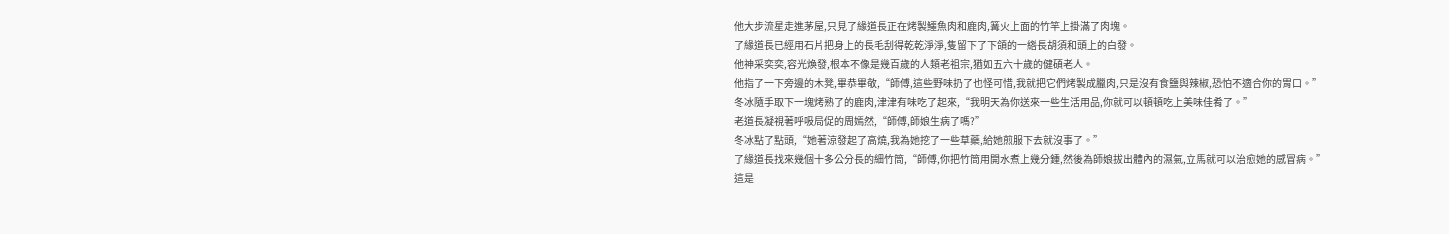他大步流星走進茅屋,只見了緣道長正在烤製鱷魚肉和鹿肉,篝火上面的竹竿上掛滿了肉塊。
了緣道長已經用石片把身上的長毛刮得乾乾淨淨,隻留下了下頜的一綹長胡須和頭上的白發。
他神采奕奕,容光煥發,根本不像是幾百歲的人類老祖宗,猶如五六十歲的健碩老人。
他指了一下旁邊的木凳,畢恭畢敬,“師傅,這些野味扔了也怪可惜,我就把它們烤製成臘肉,只是沒有食鹽與辣椒,恐怕不適合你的胃口。”
冬冰隨手取下一塊烤熟了的鹿肉,津津有味吃了起來,“我明天為你送來一些生活用品,你就可以頓頓吃上美味佳肴了。”
老道長凝視著呼吸局促的周嫣然,“師傅,師娘生病了嗎?”
冬冰點了點頭,“她著涼發起了高燒,我為她挖了一些草藥,給她煎服下去就沒事了。”
了緣道長找來幾個十多公分長的細竹筒,“師傅,你把竹筒用開水煮上幾分鍾,然後為師娘拔出體內的濕氣,立馬就可以治愈她的感冒病。”
這是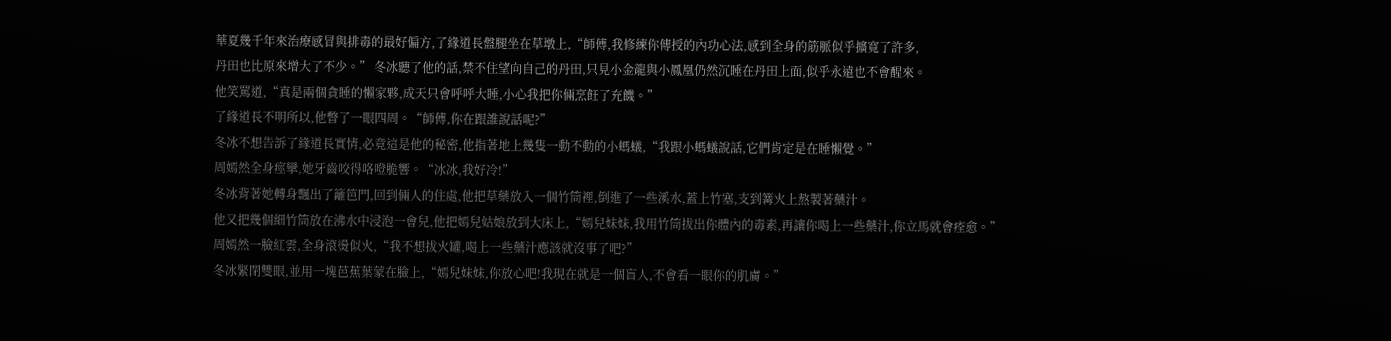華夏幾千年來治療感冒與排毒的最好偏方,了緣道長盤腿坐在草墩上,“師傅,我修練你傳授的內功心法,感到全身的筋脈似乎擴寬了許多,
丹田也比原來增大了不少。” 冬冰聽了他的話,禁不住望向自己的丹田,只見小金龍與小鳳凰仍然沉睡在丹田上面,似乎永遠也不會醒來。
他笑罵道,“真是兩個貪睡的懶家夥,成天只會呼呼大睡,小心我把你倆烹飪了充饑。”
了緣道長不明所以,他瞥了一眼四周。“師傅,你在跟誰說話呢?”
冬冰不想告訴了緣道長實情,必竟這是他的秘密,他指著地上幾隻一動不動的小螞蟻,“我跟小螞蟻說話,它們肯定是在睡懶覺。”
周嫣然全身痙攣,她牙齒咬得咯噔脆響。“冰冰,我好冷!”
冬冰背著她轉身飄出了籬笆門,回到倆人的住處,他把草藥放入一個竹筒裡,倒進了一些溪水,蓋上竹塞,支到篝火上熬製著藥汁。
他又把幾個細竹筒放在沸水中浸泡一會兒,他把嫣兒姑娘放到大床上,“嫣兒妹妹,我用竹筒拔出你體內的毒素,再讓你喝上一些藥汁,你立馬就會痊愈。”
周嫣然一臉紅雲,全身滾燙似火,“我不想拔火罐,喝上一些藥汁應該就沒事了吧?”
冬冰緊閉雙眼,並用一塊芭蕉葉蒙在臉上,“嫣兒妹妹,你放心吧!我現在就是一個盲人,不會看一眼你的肌膚。”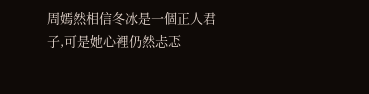周嫣然相信冬冰是一個正人君子,可是她心裡仍然忐忑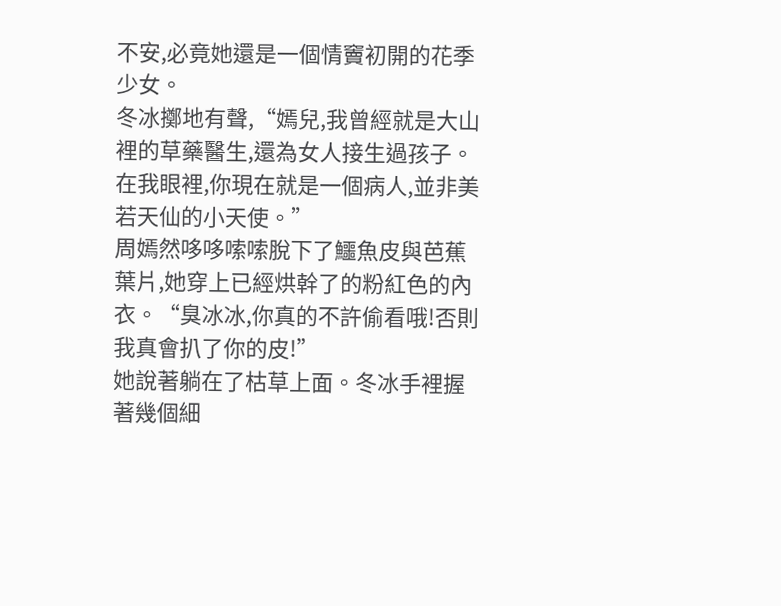不安,必竟她還是一個情竇初開的花季少女。
冬冰擲地有聲,“嫣兒,我曾經就是大山裡的草藥醫生,還為女人接生過孩子。在我眼裡,你現在就是一個病人,並非美若天仙的小天使。”
周嫣然哆哆嗦嗦脫下了鱷魚皮與芭蕉葉片,她穿上已經烘幹了的粉紅色的內衣。“臭冰冰,你真的不許偷看哦!否則我真會扒了你的皮!”
她說著躺在了枯草上面。冬冰手裡握著幾個細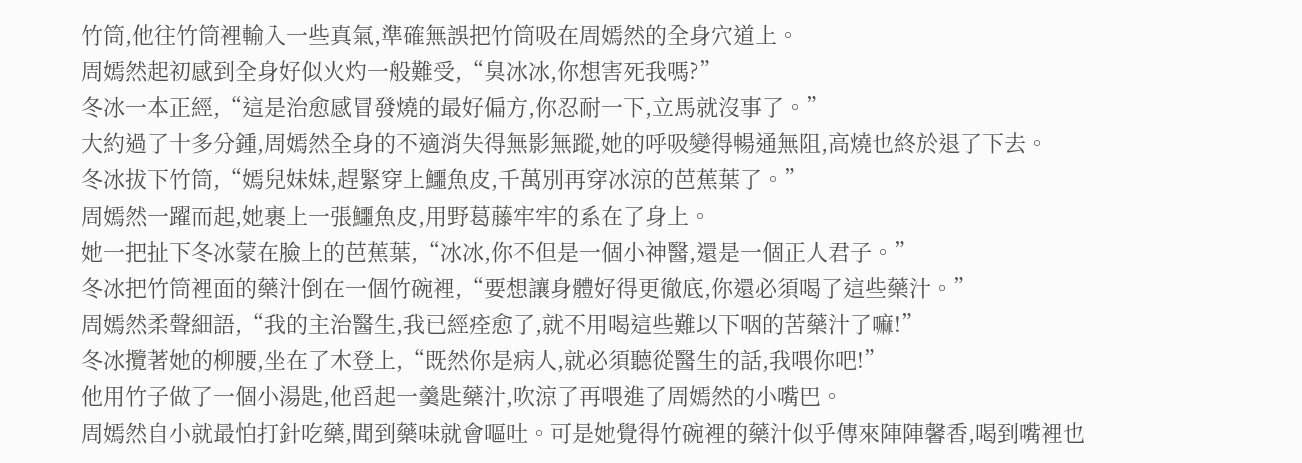竹筒,他往竹筒裡輸入一些真氣,準確無誤把竹筒吸在周嫣然的全身穴道上。
周嫣然起初感到全身好似火灼一般難受,“臭冰冰,你想害死我嗎?”
冬冰一本正經,“這是治愈感冒發燒的最好偏方,你忍耐一下,立馬就沒事了。”
大約過了十多分鍾,周嫣然全身的不適消失得無影無蹤,她的呼吸變得暢通無阻,高燒也終於退了下去。
冬冰拔下竹筒,“嫣兒妹妹,趕緊穿上鱷魚皮,千萬別再穿冰涼的芭蕉葉了。”
周嫣然一躍而起,她裹上一張鱷魚皮,用野葛藤牢牢的系在了身上。
她一把扯下冬冰蒙在臉上的芭蕉葉,“冰冰,你不但是一個小神醫,還是一個正人君子。”
冬冰把竹筒裡面的藥汁倒在一個竹碗裡,“要想讓身體好得更徹底,你還必須喝了這些藥汁。”
周嫣然柔聲細語,“我的主治醫生,我已經痊愈了,就不用喝這些難以下咽的苦藥汁了嘛!”
冬冰攬著她的柳腰,坐在了木登上,“既然你是病人,就必須聽從醫生的話,我喂你吧!”
他用竹子做了一個小湯匙,他舀起一羹匙藥汁,吹涼了再喂進了周嫣然的小嘴巴。
周嫣然自小就最怕打針吃藥,聞到藥味就會嘔吐。可是她覺得竹碗裡的藥汁似乎傳來陣陣馨香,喝到嘴裡也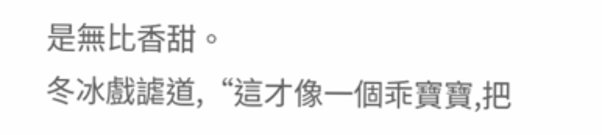是無比香甜。
冬冰戲謔道,“這才像一個乖寶寶,把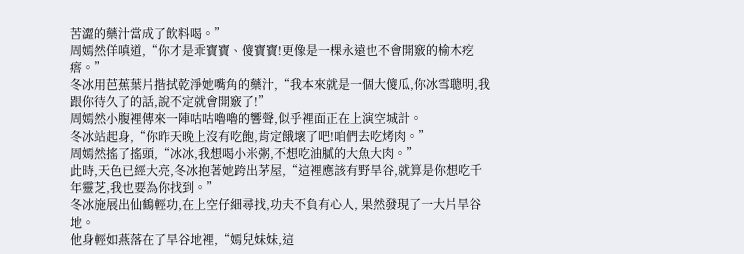苦澀的藥汁當成了飲料喝。”
周嫣然佯嗔道,“你才是乖寶寶、傻寶寶!更像是一棵永遠也不會開竅的榆木疙瘩。”
冬冰用芭蕉葉片揩拭乾淨她嘴角的藥汁,“我本來就是一個大傻瓜,你冰雪聰明,我跟你待久了的話,說不定就會開竅了!”
周嫣然小腹裡傳來一陣咕咕嚕嚕的響聲,似乎裡面正在上演空城計。
冬冰站起身,“你昨天晚上沒有吃飽,肯定餓壞了吧!咱們去吃烤肉。”
周嫣然搖了搖頭,“冰冰,我想喝小米粥,不想吃油膩的大魚大肉。”
此時,天色已經大亮,冬冰抱著她跨出茅屋,“這裡應該有野旱谷,就算是你想吃千年靈芝,我也要為你找到。”
冬冰施展出仙鶴輕功,在上空仔細尋找,功夫不負有心人, 果然發現了一大片旱谷地。
他身輕如燕落在了旱谷地裡,“嫣兒妹妹,這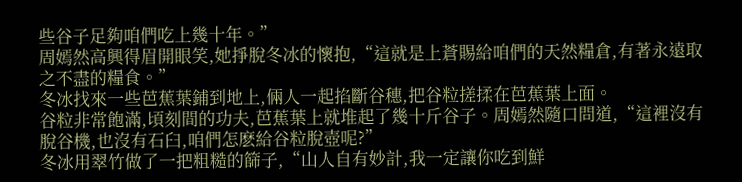些谷子足夠咱們吃上幾十年。”
周嫣然高興得眉開眼笑,她掙脫冬冰的懷抱,“這就是上蒼賜給咱們的天然糧倉,有著永遠取之不盡的糧食。”
冬冰找來一些芭蕉葉鋪到地上,倆人一起掐斷谷穗,把谷粒搓揉在芭蕉葉上面。
谷粒非常飽滿,頃刻間的功夫,芭蕉葉上就堆起了幾十斤谷子。周嫣然隨口問道,“這裡沒有脫谷機,也沒有石臼,咱們怎麽給谷粒脫壺呢?”
冬冰用翠竹做了一把粗糙的篩子,“山人自有妙計,我一定讓你吃到鮮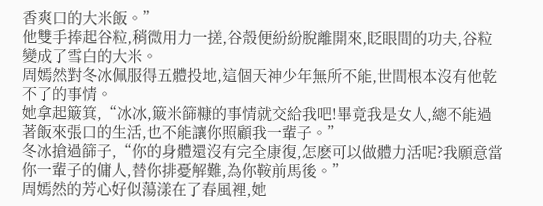香爽口的大米飯。”
他雙手捧起谷粒,稍微用力一搓,谷殼便紛紛脫離開來,眨眼間的功夫,谷粒變成了雪白的大米。
周嫣然對冬冰佩服得五體投地,這個天神少年無所不能,世間根本沒有他乾不了的事情。
她拿起簸箕,“冰冰,簸米篩糠的事情就交給我吧!畢竟我是女人,總不能過著飯來張口的生活,也不能讓你照顧我一輩子。”
冬冰搶過篩子,“你的身體還沒有完全康復,怎麽可以做體力活呢?我願意當你一輩子的傭人,替你排憂解難,為你鞍前馬後。”
周嫣然的芳心好似蕩漾在了春風裡,她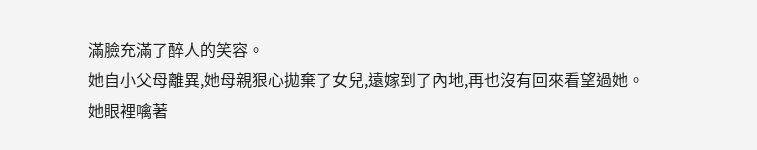滿臉充滿了醉人的笑容。
她自小父母離異,她母親狠心拋棄了女兒,遠嫁到了內地,再也沒有回來看望過她。
她眼裡噙著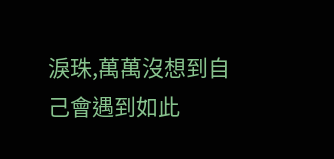淚珠,萬萬沒想到自己會遇到如此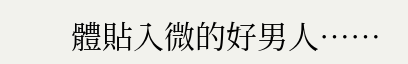體貼入微的好男人……